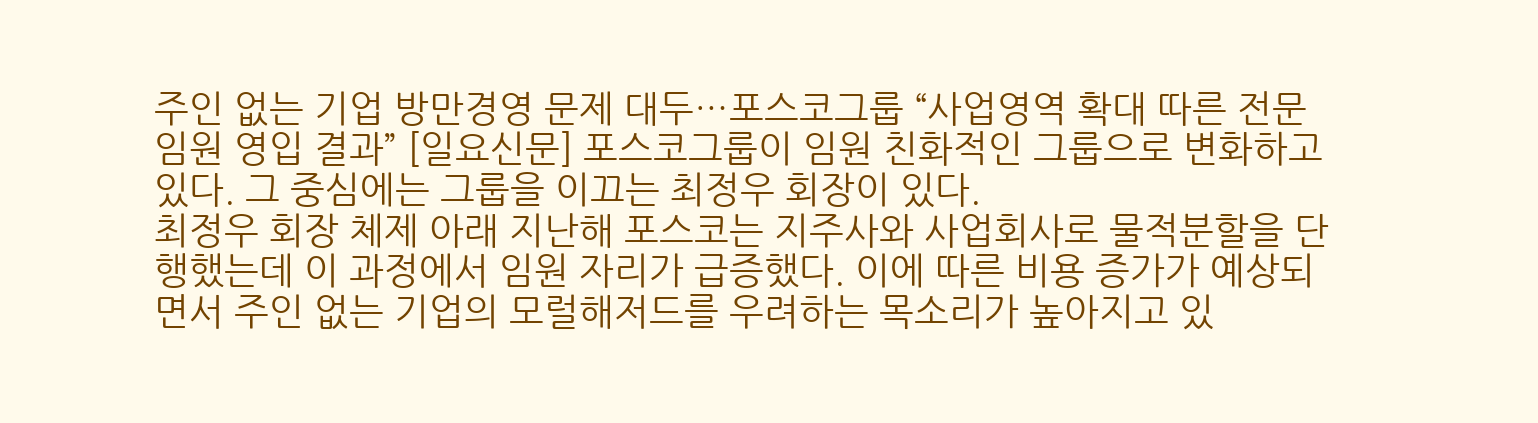주인 없는 기업 방만경영 문제 대두…포스코그룹 “사업영역 확대 따른 전문임원 영입 결과” [일요신문] 포스코그룹이 임원 친화적인 그룹으로 변화하고 있다. 그 중심에는 그룹을 이끄는 최정우 회장이 있다.
최정우 회장 체제 아래 지난해 포스코는 지주사와 사업회사로 물적분할을 단행했는데 이 과정에서 임원 자리가 급증했다. 이에 따른 비용 증가가 예상되면서 주인 없는 기업의 모럴해저드를 우려하는 목소리가 높아지고 있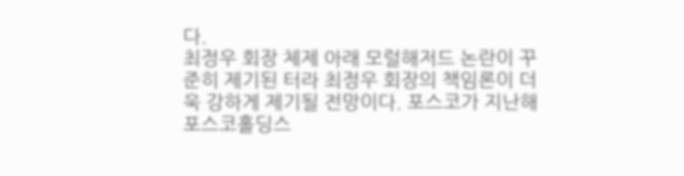다.
최정우 회장 체제 아래 모럴해저드 논란이 꾸준히 제기된 터라 최정우 회장의 책임론이 더욱 강하게 제기될 전망이다. 포스코가 지난해 포스코홀딩스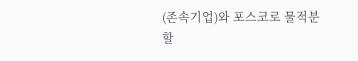(존속기업)와 포스코로 물적분할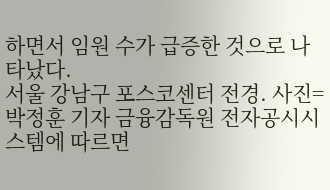하면서 임원 수가 급증한 것으로 나타났다.
서울 강남구 포스코센터 전경. 사진=박정훈 기자 금융감독원 전자공시시스템에 따르면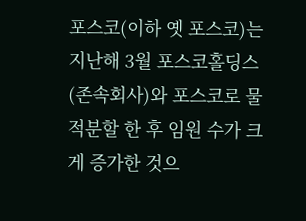포스코(이하 옛 포스코)는 지난해 3월 포스코홀딩스(존속회사)와 포스코로 물적분할 한 후 임원 수가 크게 증가한 것으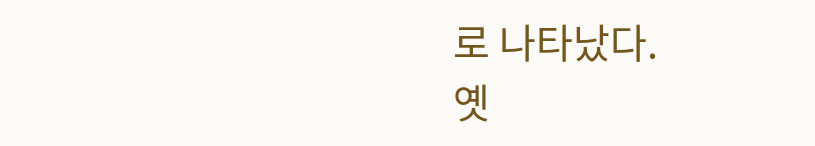로 나타났다.
옛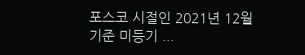포스코 시절인 2021년 12월 기준 미등기 ...